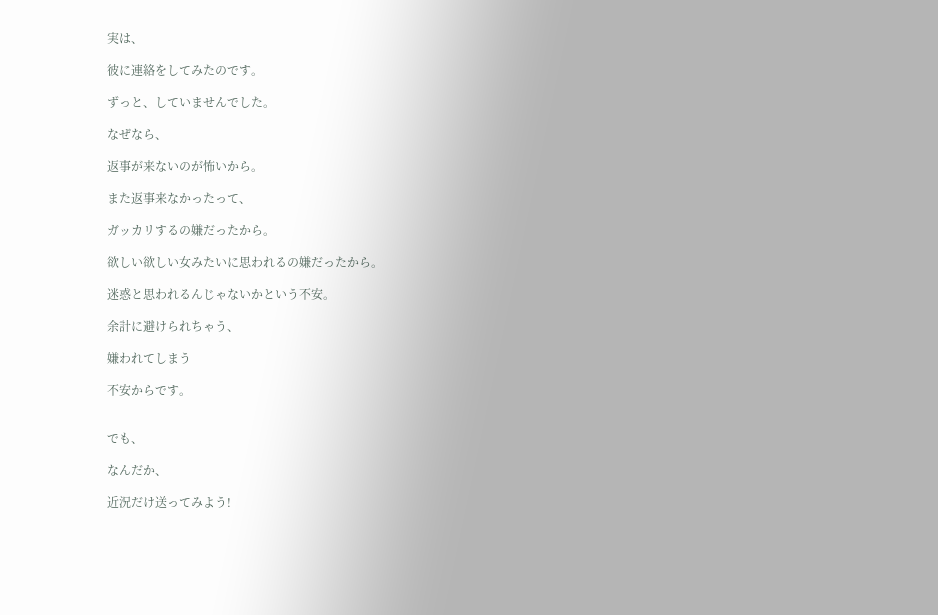実は、

彼に連絡をしてみたのです。

ずっと、していませんでした。

なぜなら、

返事が来ないのが怖いから。

また返事来なかったって、

ガッカリするの嫌だったから。

欲しい欲しい女みたいに思われるの嫌だったから。

迷惑と思われるんじゃないかという不安。

余計に避けられちゃう、

嫌われてしまう

不安からです。


でも、

なんだか、

近況だけ送ってみよう!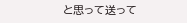と思って送って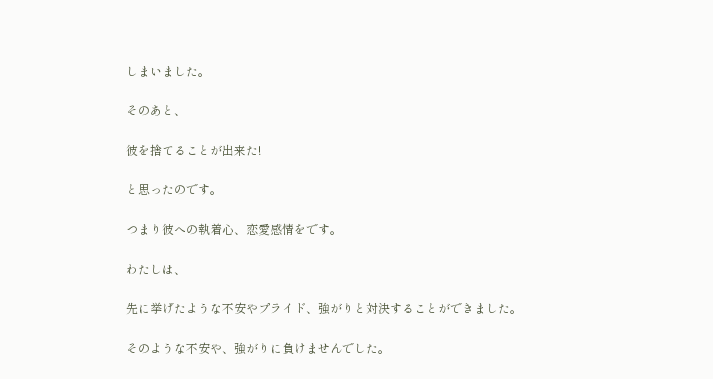しまいました。

そのあと、

彼を捨てることが出来た!

と思ったのです。

つまり彼への執着心、恋愛感情をです。

わたしは、

先に挙げたような不安やプライド、強がりと対決することができました。

そのような不安や、強がりに負けませんでした。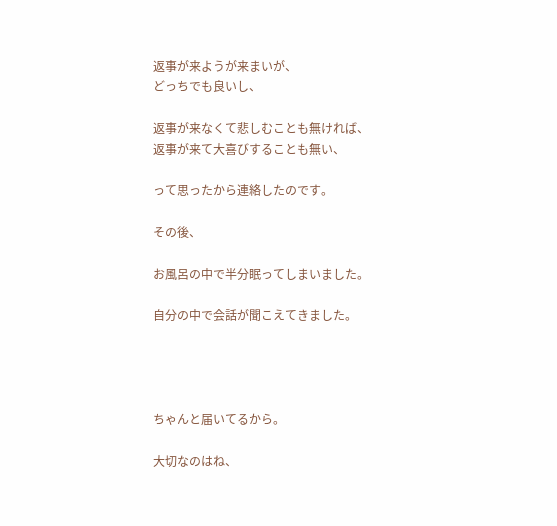返事が来ようが来まいが、
どっちでも良いし、

返事が来なくて悲しむことも無ければ、
返事が来て大喜びすることも無い、

って思ったから連絡したのです。

その後、

お風呂の中で半分眠ってしまいました。

自分の中で会話が聞こえてきました。




ちゃんと届いてるから。

大切なのはね、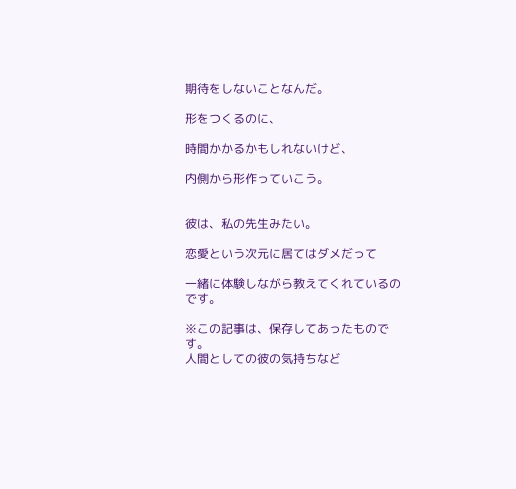期待をしないことなんだ。

形をつくるのに、

時間かかるかもしれないけど、

内側から形作っていこう。


彼は、私の先生みたい。

恋愛という次元に居てはダメだって

一緒に体験しながら教えてくれているのです。

※この記事は、保存してあったものです。
人間としての彼の気持ちなど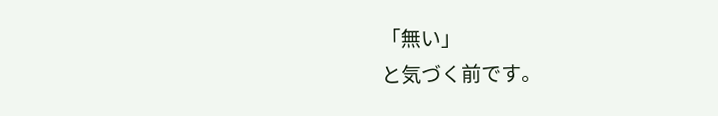「無い」
と気づく前です。